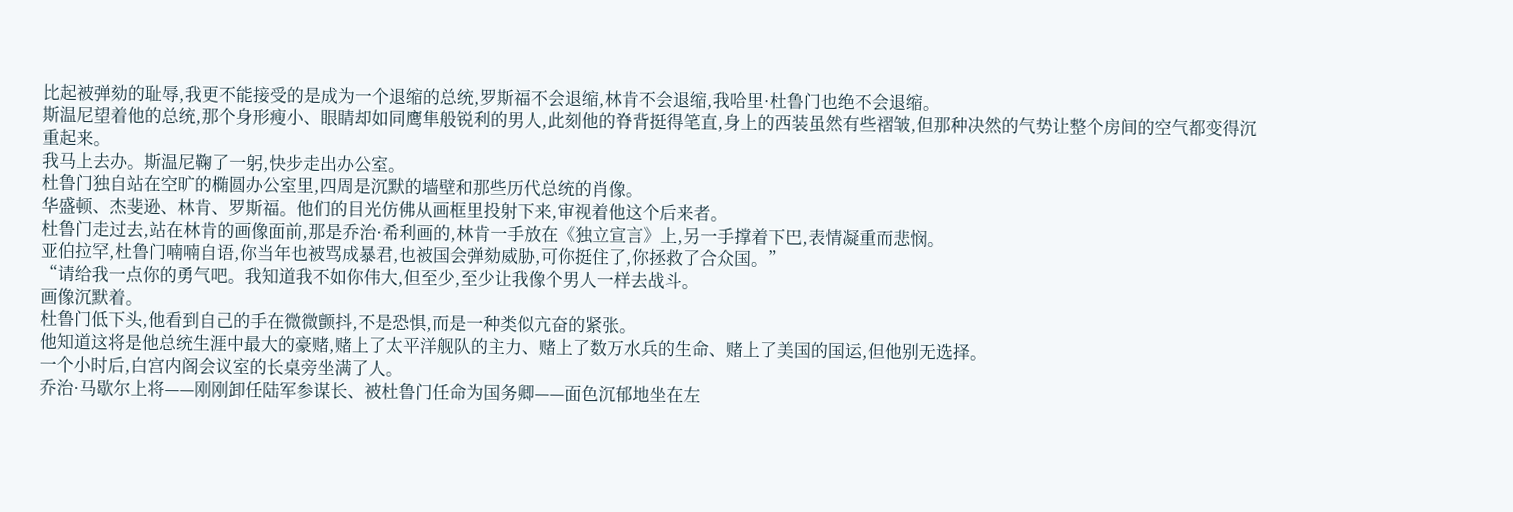比起被弹劾的耻辱,我更不能接受的是成为一个退缩的总统,罗斯福不会退缩,林肯不会退缩,我哈里·杜鲁门也绝不会退缩。
斯温尼望着他的总统,那个身形瘦小、眼睛却如同鹰隼般锐利的男人,此刻他的脊背挺得笔直,身上的西装虽然有些褶皱,但那种决然的气势让整个房间的空气都变得沉重起来。
我马上去办。斯温尼鞠了一躬,快步走出办公室。
杜鲁门独自站在空旷的椭圆办公室里,四周是沉默的墙壁和那些历代总统的肖像。
华盛顿、杰斐逊、林肯、罗斯福。他们的目光仿佛从画框里投射下来,审视着他这个后来者。
杜鲁门走过去,站在林肯的画像面前,那是乔治·希利画的,林肯一手放在《独立宣言》上,另一手撑着下巴,表情凝重而悲悯。
亚伯拉罕,杜鲁门喃喃自语,你当年也被骂成暴君,也被国会弹劾威胁,可你挺住了,你拯救了合众国。”
“请给我一点你的勇气吧。我知道我不如你伟大,但至少,至少让我像个男人一样去战斗。
画像沉默着。
杜鲁门低下头,他看到自己的手在微微颤抖,不是恐惧,而是一种类似亢奋的紧张。
他知道这将是他总统生涯中最大的豪赌,赌上了太平洋舰队的主力、赌上了数万水兵的生命、赌上了美国的国运,但他别无选择。
一个小时后,白宫内阁会议室的长桌旁坐满了人。
乔治·马歇尔上将——刚刚卸任陆军参谋长、被杜鲁门任命为国务卿——面色沉郁地坐在左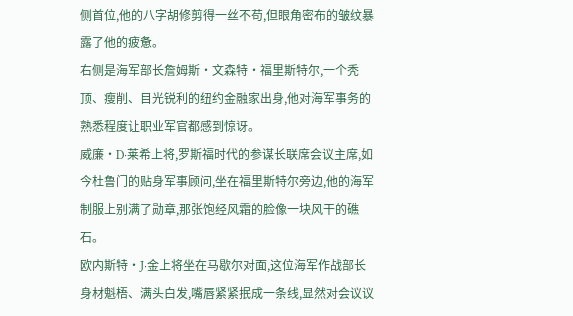侧首位,他的八字胡修剪得一丝不苟,但眼角密布的皱纹暴露了他的疲惫。
右侧是海军部长詹姆斯·文森特·福里斯特尔,一个秃顶、瘦削、目光锐利的纽约金融家出身,他对海军事务的熟悉程度让职业军官都感到惊讶。
威廉·D·莱希上将,罗斯福时代的参谋长联席会议主席,如今杜鲁门的贴身军事顾问,坐在福里斯特尔旁边,他的海军制服上别满了勋章,那张饱经风霜的脸像一块风干的礁石。
欧内斯特·J·金上将坐在马歇尔对面,这位海军作战部长身材魁梧、满头白发,嘴唇紧紧抿成一条线,显然对会议议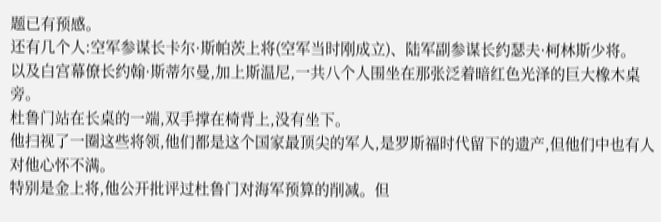题已有预感。
还有几个人:空军参谋长卡尔·斯帕茨上将(空军当时刚成立)、陆军副参谋长约瑟夫·柯林斯少将。
以及白宫幕僚长约翰·斯蒂尔曼,加上斯温尼,一共八个人围坐在那张泛着暗红色光泽的巨大橡木桌旁。
杜鲁门站在长桌的一端,双手撑在椅背上,没有坐下。
他扫视了一圈这些将领,他们都是这个国家最顶尖的军人,是罗斯福时代留下的遗产,但他们中也有人对他心怀不满。
特别是金上将,他公开批评过杜鲁门对海军预算的削减。但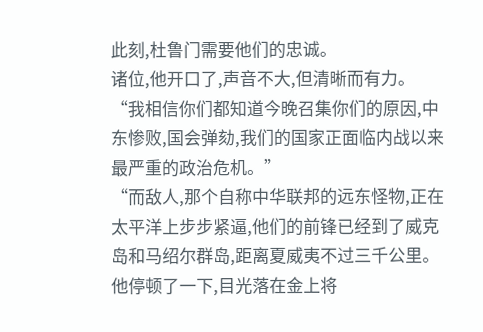此刻,杜鲁门需要他们的忠诚。
诸位,他开口了,声音不大,但清晰而有力。
“我相信你们都知道今晚召集你们的原因,中东惨败,国会弹劾,我们的国家正面临内战以来最严重的政治危机。”
“而敌人,那个自称中华联邦的远东怪物,正在太平洋上步步紧逼,他们的前锋已经到了威克岛和马绍尔群岛,距离夏威夷不过三千公里。
他停顿了一下,目光落在金上将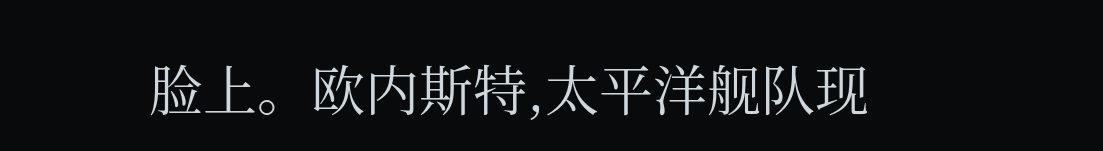脸上。欧内斯特,太平洋舰队现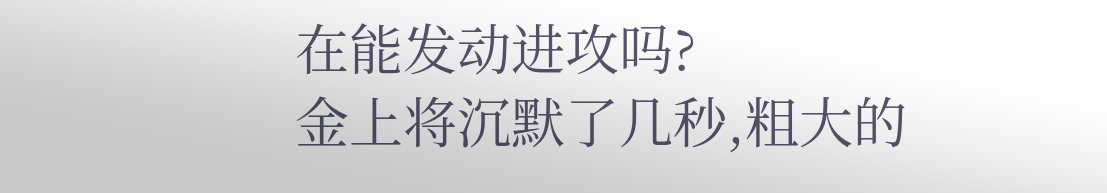在能发动进攻吗?
金上将沉默了几秒,粗大的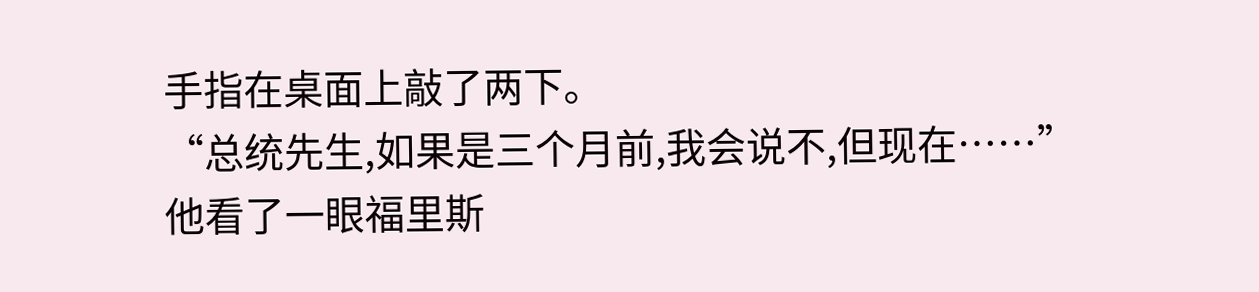手指在桌面上敲了两下。
“总统先生,如果是三个月前,我会说不,但现在……”
他看了一眼福里斯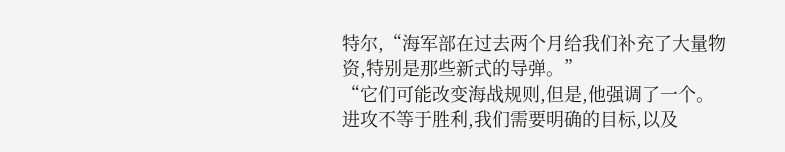特尔,“海军部在过去两个月给我们补充了大量物资,特别是那些新式的导弹。”
“它们可能改变海战规则,但是,他强调了一个。
进攻不等于胜利,我们需要明确的目标,以及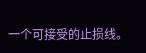一个可接受的止损线。